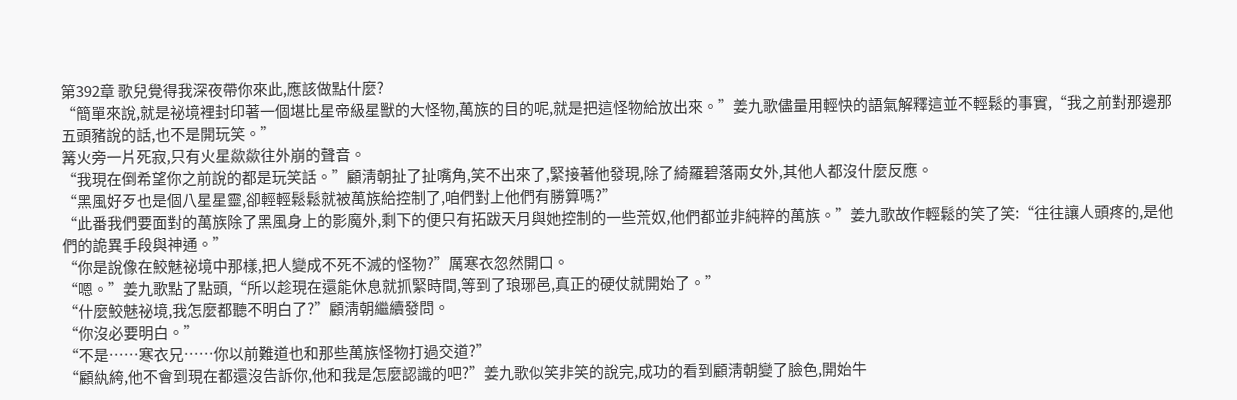第392章 歌兒覺得我深夜帶你來此,應該做點什麼?
“簡單來說,就是祕境裡封印著一個堪比星帝級星獸的大怪物,萬族的目的呢,就是把這怪物給放出來。”姜九歌儘量用輕快的語氣解釋這並不輕鬆的事實,“我之前對那邊那五頭豬說的話,也不是開玩笑。”
篝火旁一片死寂,只有火星歘歘往外崩的聲音。
“我現在倒希望你之前說的都是玩笑話。”顧淸朝扯了扯嘴角,笑不出來了,緊接著他發現,除了綺羅碧落兩女外,其他人都沒什麼反應。
“黑風好歹也是個八星星靈,卻輕輕鬆鬆就被萬族給控制了,咱們對上他們有勝算嗎?”
“此番我們要面對的萬族除了黑風身上的影魔外,剩下的便只有拓跋天月與她控制的一些荒奴,他們都並非純粹的萬族。”姜九歌故作輕鬆的笑了笑:“往往讓人頭疼的,是他們的詭異手段與神通。”
“你是說像在鮫魅祕境中那樣,把人變成不死不滅的怪物?”厲寒衣忽然開口。
“嗯。”姜九歌點了點頭,“所以趁現在還能休息就抓緊時間,等到了琅琊邑,真正的硬仗就開始了。”
“什麼鮫魅祕境,我怎麼都聽不明白了?”顧淸朝繼續發問。
“你沒必要明白。”
“不是……寒衣兄……你以前難道也和那些萬族怪物打過交道?”
“顧紈絝,他不會到現在都還沒告訴你,他和我是怎麼認識的吧?”姜九歌似笑非笑的說完,成功的看到顧淸朝變了臉色,開始牛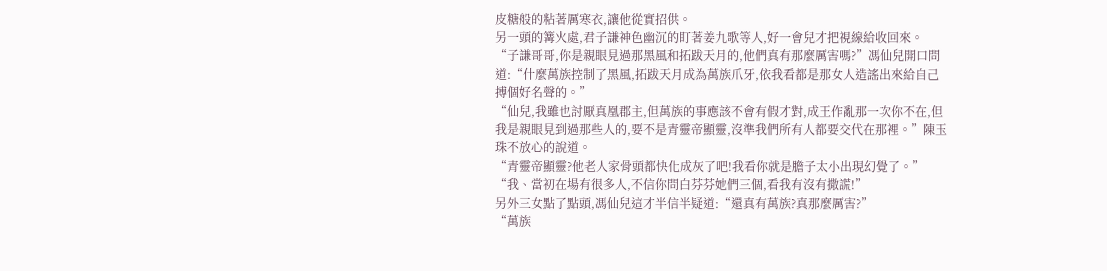皮糖般的粘著厲寒衣,讓他從實招供。
另一頭的篝火處,君子謙神色幽沉的盯著姜九歌等人,好一會兒才把視線給收回來。
“子謙哥哥,你是親眼見過那黑風和拓跋天月的,他們真有那麼厲害嗎?”馮仙兒開口問道:“什麼萬族控制了黑風,拓跋天月成為萬族爪牙,依我看都是那女人造謠出來給自己搏個好名聲的。”
“仙兒,我雖也討厭真凰郡主,但萬族的事應該不會有假才對,成王作亂那一次你不在,但我是親眼見到過那些人的,要不是青靈帝顯靈,沒準我們所有人都要交代在那裡。”陳玉珠不放心的說道。
“青靈帝顯靈?他老人家骨頭都快化成灰了吧!我看你就是膽子太小出現幻覺了。”
“我、當初在場有很多人,不信你問白芬芬她們三個,看我有沒有撒謊!”
另外三女點了點頭,馮仙兒這才半信半疑道:“還真有萬族?真那麼厲害?”
“萬族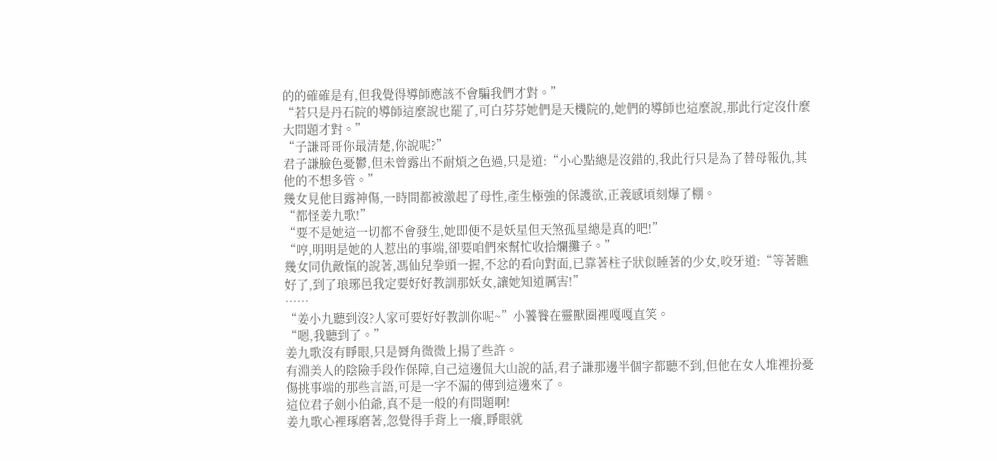的的確確是有,但我覺得導師應該不會騙我們才對。”
“若只是丹石院的導師這麼說也罷了,可白芬芬她們是天機院的,她們的導師也這麼說,那此行定沒什麼大問題才對。”
“子謙哥哥你最清楚,你說呢?”
君子謙臉色憂鬱,但未曾露出不耐煩之色過,只是道:“小心點總是沒錯的,我此行只是為了替母報仇,其他的不想多管。”
幾女見他目露神傷,一時間都被激起了母性,產生極強的保護欲,正義感頃刻爆了棚。
“都怪姜九歌!”
“要不是她這一切都不會發生,她即便不是妖星但天煞孤星總是真的吧!”
“哼,明明是她的人惹出的事端,卻要咱們來幫忙收拾爛攤子。”
幾女同仇敵愾的說著,馮仙兒拳頭一握,不忿的看向對面,已靠著柱子狀似睡著的少女,咬牙道:“等著瞧好了,到了琅琊邑我定要好好教訓那妖女,讓她知道厲害!”
……
“姜小九聽到沒?人家可要好好教訓你呢~”小饕餮在靈獸圈裡嘎嘎直笑。
“嗯,我聽到了。”
姜九歌沒有睜眼,只是脣角微微上揚了些許。
有淵美人的陰險手段作保障,自己這邊侃大山說的話,君子謙那邊半個字都聽不到,但他在女人堆裡扮憂傷挑事端的那些言語,可是一字不漏的傳到這邊來了。
這位君子劍小伯爺,真不是一般的有問題啊!
姜九歌心裡琢磨著,忽覺得手背上一癢,睜眼就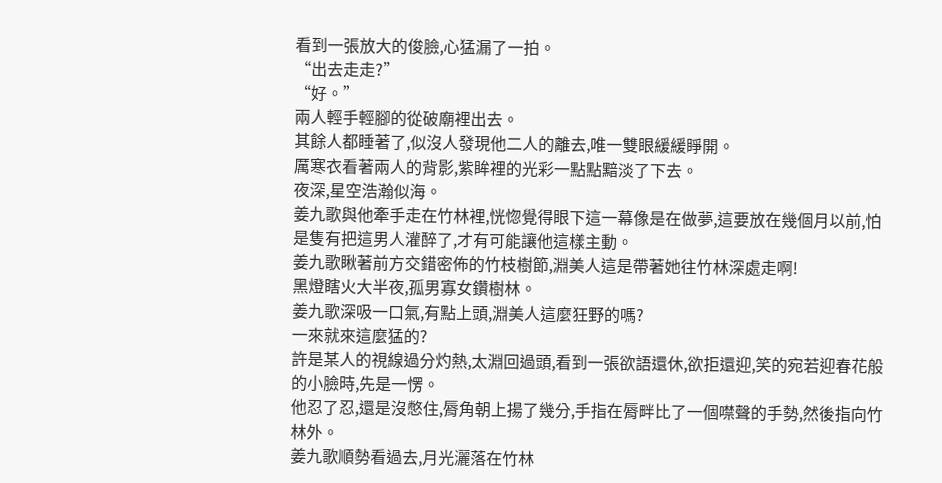看到一張放大的俊臉,心猛漏了一拍。
“出去走走?”
“好。”
兩人輕手輕腳的從破廟裡出去。
其餘人都睡著了,似沒人發現他二人的離去,唯一雙眼緩緩睜開。
厲寒衣看著兩人的背影,紫眸裡的光彩一點點黯淡了下去。
夜深,星空浩瀚似海。
姜九歌與他牽手走在竹林裡,恍惚覺得眼下這一幕像是在做夢,這要放在幾個月以前,怕是隻有把這男人灌醉了,才有可能讓他這樣主動。
姜九歌瞅著前方交錯密佈的竹枝樹節,淵美人這是帶著她往竹林深處走啊!
黑燈瞎火大半夜,孤男寡女鑽樹林。
姜九歌深吸一口氣,有點上頭,淵美人這麼狂野的嗎?
一來就來這麼猛的?
許是某人的視線過分灼熱,太淵回過頭,看到一張欲語還休,欲拒還迎,笑的宛若迎春花般的小臉時,先是一愣。
他忍了忍,還是沒憋住,脣角朝上揚了幾分,手指在脣畔比了一個噤聲的手勢,然後指向竹林外。
姜九歌順勢看過去,月光灑落在竹林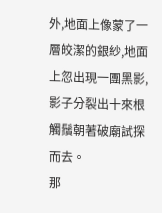外,地面上像蒙了一層皎潔的銀紗,地面上忽出現一團黑影,影子分裂出十來根觸鬚朝著破廟試探而去。
那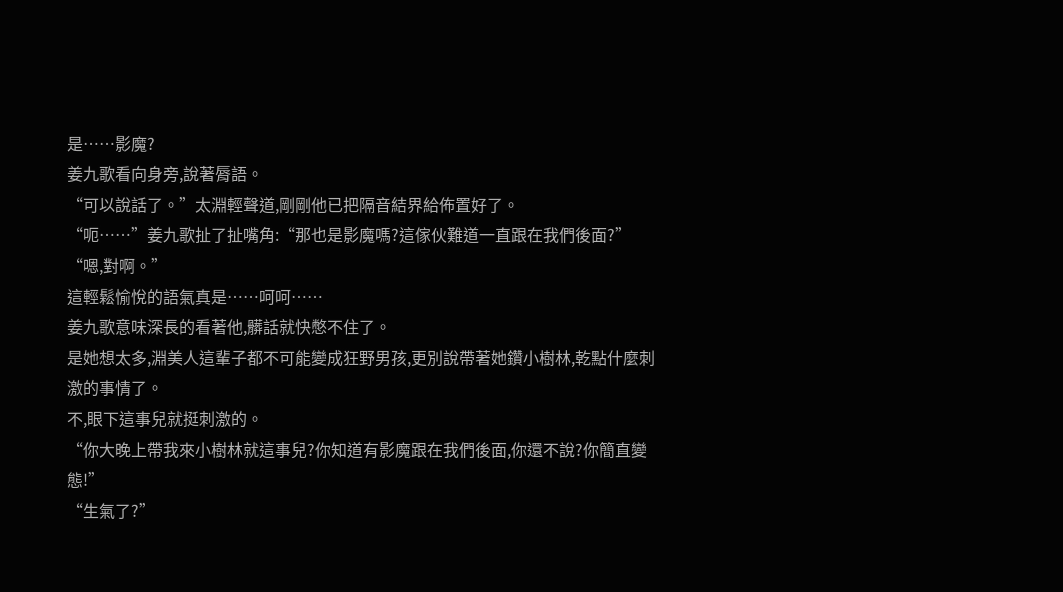是……影魔?
姜九歌看向身旁,說著脣語。
“可以說話了。”太淵輕聲道,剛剛他已把隔音結界給佈置好了。
“呃……”姜九歌扯了扯嘴角:“那也是影魔嗎?這傢伙難道一直跟在我們後面?”
“嗯,對啊。”
這輕鬆愉悅的語氣真是……呵呵……
姜九歌意味深長的看著他,髒話就快憋不住了。
是她想太多,淵美人這輩子都不可能變成狂野男孩,更別說帶著她鑽小樹林,乾點什麼刺激的事情了。
不,眼下這事兒就挺刺激的。
“你大晚上帶我來小樹林就這事兒?你知道有影魔跟在我們後面,你還不說?你簡直變態!”
“生氣了?”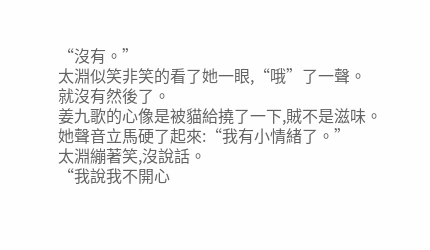“沒有。”
太淵似笑非笑的看了她一眼,“哦”了一聲。
就沒有然後了。
姜九歌的心像是被貓給撓了一下,賊不是滋味。
她聲音立馬硬了起來:“我有小情緒了。”
太淵繃著笑,沒說話。
“我說我不開心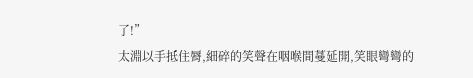了!”
太淵以手抵住脣,細碎的笑聲在咽喉間蔓延開,笑眼彎彎的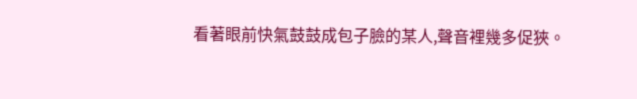看著眼前快氣鼓鼓成包子臉的某人,聲音裡幾多促狹。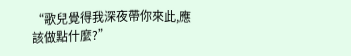“歌兒覺得我深夜帶你來此,應該做點什麼?”